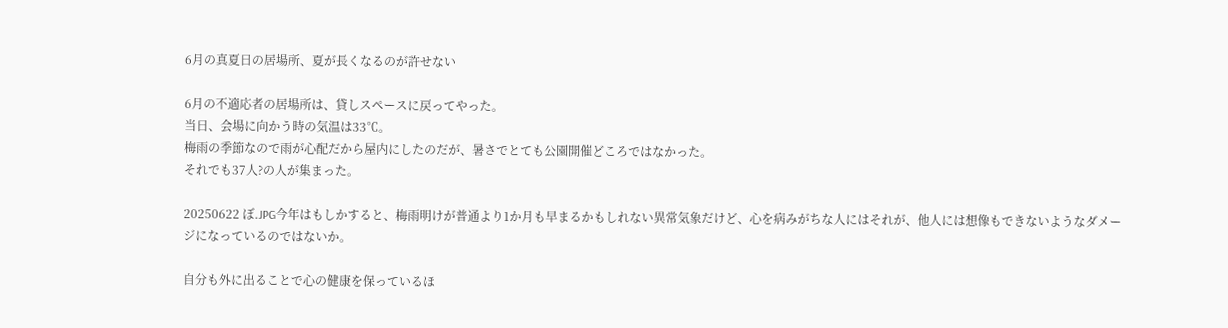6月の真夏日の居場所、夏が長くなるのが許せない

6月の不適応者の居場所は、貸しスペースに戻ってやった。
当日、会場に向かう時の気温は33℃。
梅雨の季節なので雨が心配だから屋内にしたのだが、暑さでとても公園開催どころではなかった。
それでも37人?の人が集まった。

20250622 ぼ.JPG今年はもしかすると、梅雨明けが普通より1か月も早まるかもしれない異常気象だけど、心を病みがちな人にはそれが、他人には想像もできないようなダメージになっているのではないか。

自分も外に出ることで心の健康を保っているほ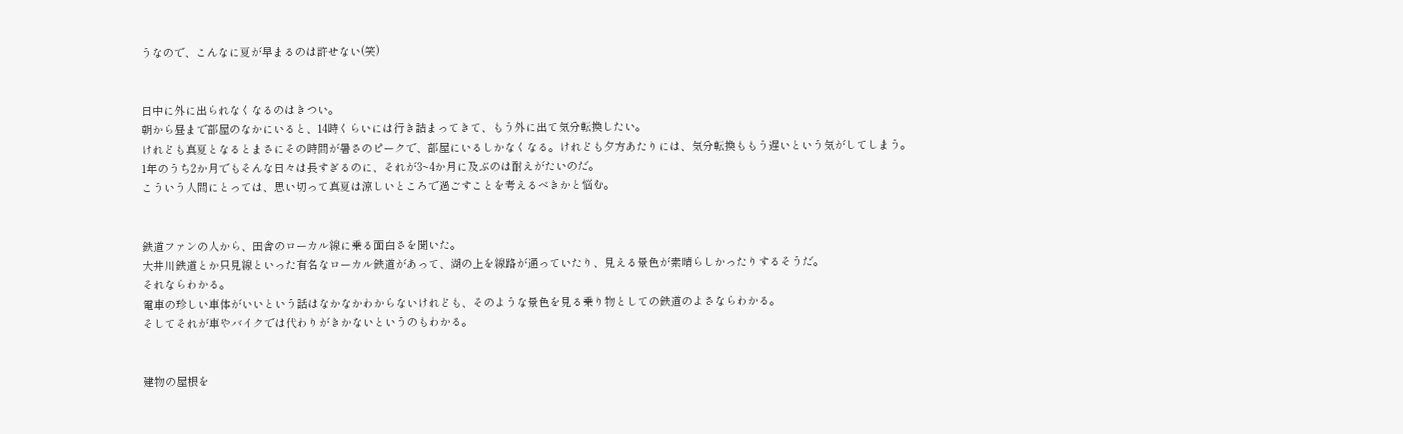うなので、こんなに夏が早まるのは許せない(笑)


日中に外に出られなくなるのはきつい。
朝から昼まで部屋のなかにいると、14時くらいには行き詰まってきて、もう外に出て気分転換したい。
けれども真夏となるとまさにその時間が暑さのピークで、部屋にいるしかなくなる。けれども夕方あたりには、気分転換ももう遅いという気がしてしまう。
1年のうち2か月でもそんな日々は長すぎるのに、それが3~4か月に及ぶのは耐えがたいのだ。
こういう人間にとっては、思い切って真夏は涼しいところで過ごすことを考えるべきかと悩む。


鉄道ファンの人から、田舎のローカル線に乗る面白さを聞いた。
大井川鉄道とか只見線といった有名なローカル鉄道があって、湖の上を線路が通っていたり、見える景色が素晴らしかったりするそうだ。
それならわかる。
電車の珍しい車体がいいという話はなかなかわからないけれども、そのような景色を見る乗り物としての鉄道のよさならわかる。
そしてそれが車やバイクでは代わりがきかないというのもわかる。


建物の屋根を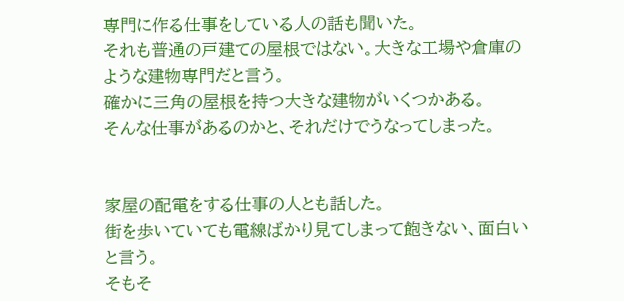専門に作る仕事をしている人の話も聞いた。
それも普通の戸建ての屋根ではない。大きな工場や倉庫のような建物専門だと言う。
確かに三角の屋根を持つ大きな建物がいくつかある。
そんな仕事があるのかと、それだけでうなってしまった。


家屋の配電をする仕事の人とも話した。
街を歩いていても電線ばかり見てしまって飽きない、面白いと言う。
そもそ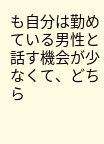も自分は勤めている男性と話す機会が少なくて、どちら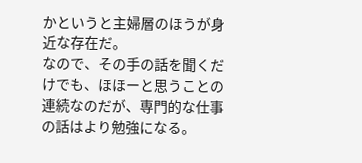かというと主婦層のほうが身近な存在だ。
なので、その手の話を聞くだけでも、ほほーと思うことの連続なのだが、専門的な仕事の話はより勉強になる。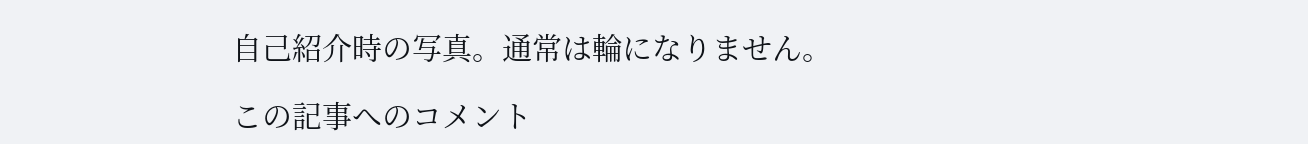自己紹介時の写真。通常は輪になりません。

この記事へのコメント